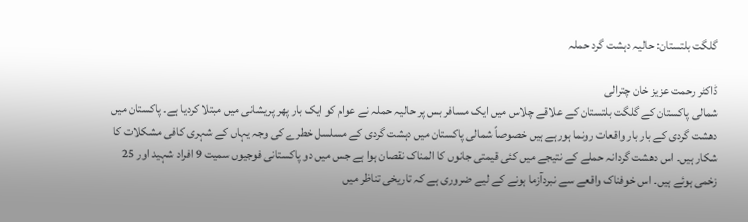گلگت بلتستان: حالیہ دہشت گرد حملہ

ڈاکٹر رحمت عزیز خان چترالی
شمالی پاکستان کے گلگت بلتستان کے علاقے چلاس میں ایک مسافر بس پر حالیہ حملہ نے عوام کو ایک بار پھر پریشانی میں مبتلا کردیا ہے۔ پاکستان میں دھشت گردی کے بار بار واقعات رونما ہورہے ہیں خصوصاً شمالی پاکستان میں دہشت گردی کے مسلسل خطرے کی وجہ یہاں کے شہری کافی مشکلات کا شکار ہیں۔ اس دھشت گردانہ حملے کے نتیجے میں کئی قیمتی جانوں کا المناک نقصان ہوا ہے جس میں دو پاکستانی فوجیوں سمیت 9 افراد شہید اور 25 زخمی ہوئے ہیں۔ اس خوفناک واقعے سے نبردآزما ہونے کے لیے ضروری ہے کہ تاریخی تناظر میں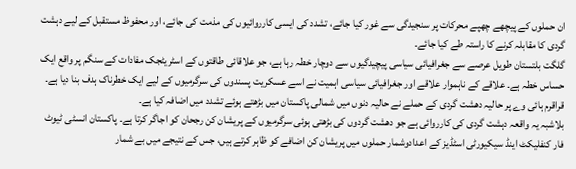ان حملوں کے پیچھے چھپے محرکات پر سنجیدگی سے غور کیا جائے، تشدد کی ایسی کارروائیوں کی مذمت کی جائے، اور محفوظ مستقبل کے لیے دہشت گردی کا مقابلہ کرنے کا راستہ طے کیا جائے۔
گلگت بلتستان طویل عرصے سے جغرافیائی سیاسی پیچیدگیوں سے دوچار خطہ رہا ہے، جو علاقائی طاقتوں کے اسٹریٹجک مفادات کے سنگم پر واقع ایک حساس خطہ ہے۔ علاقے کے ناہموار علاقے اور جغرافیائی سیاسی اہمیت نے اسے عسکریت پسندوں کی سرگرمیوں کے لیے ایک خطرناک ہدف بنا دیا ہے۔ قراقرم ہائی وے پر حالیہ دھشت گردی کے حملے نے حالیہ دنوں میں شمالی پاکستان میں بڑھتے ہوئے تشدد میں اضافہ کیا ہے۔
بلاشبہ یہ واقعہ دہشت گردی کی کارروائی ہے جو دھشت گردوں کی بڑھتی ہوئی سرگرمیوں کے پریشان کن رجحان کو اجاگر کرتا ہے۔ پاکستان انسٹی ٹیوٹ فار کنفلیکٹ اینڈ سیکیورٹی اسٹڈیز کے اعدادوشمار حملوں میں پریشان کن اضافے کو ظاہر کرتے ہیں، جس کے نتیجے میں بے شمار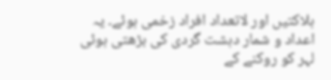ہلاکتیں اور لاتعداد افراد زخمی ہوئے۔ یہ اعداد و شمار دہشت گردی کی بڑھتی ہوئی لہر کو روکنے کے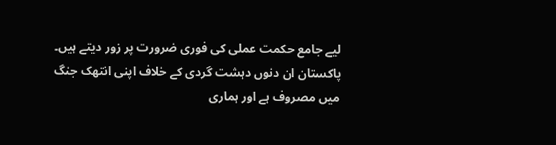لیے جامع حکمت عملی کی فوری ضرورت پر زور دیتے ہیں۔
پاکستان ان دنوں دہشت گردی کے خلاف اپنی انتھک جنگ میں مصروف ہے اور ہماری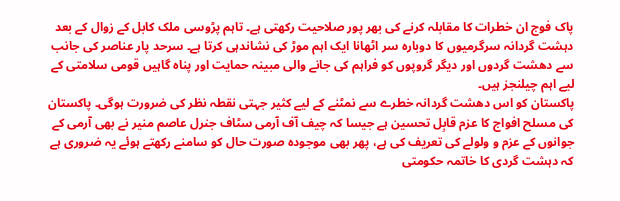پاک فوج ان خطرات کا مقابلہ کرنے کی بھر پور صلاحیت رکھتی ہے۔ تاہم پڑوسی ملک کابل کے زوال کے بعد دہشت گردانہ سرگرمیوں کا دوبارہ سر اٹھانا ایک اہم موڑ کی نشاندہی کرتا ہے۔ سرحد پار عناصر کی جانب سے دھشت گردوں اور دیگر گروپوں کو فراہم کی جانے والی مبینہ حمایت اور پناہ گاہیں قومی سلامتی کے لیے اہم چیلنجز ہیں۔
پاکستان کو اس دھشت گردانہ خطرے سے نمٹنے کے لیے کثیر جہتی نقطہ نظر کی ضرورت ہوگی۔ پاکستان کی مسلح افواج کا عزم قابِل تحسین ہے جیسا کہ چیف آف آرمی سٹاف جنرل عاصم منیر نے بھی آرمی کے جوانوں کے عزم و ولولے کی تعریف کی ہے، پھر بھی موجودہ صورت حال کو سامنے رکھتے ہوئے یہ ضروری ہے کہ دہشت گردی کا خاتمہ حکومتی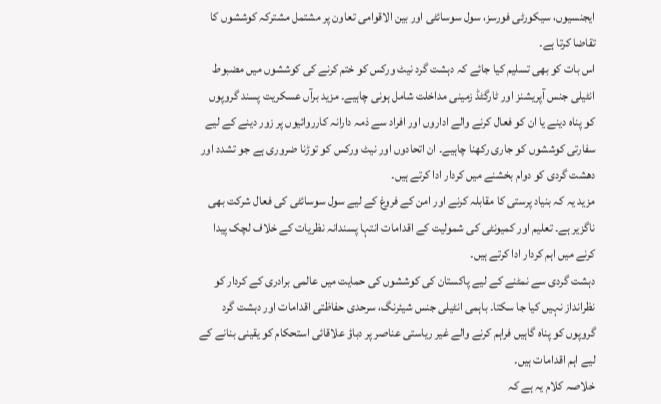ایجنسیوں، سیکورٹی فورسز، سول سوسائٹی اور بین الاقوامی تعاون پر مشتمل مشترکہ کوششوں کا تقاضا کرتا ہے۔
اس بات کو بھی تسلیم کیا جائے کہ دہشت گرد نیٹ ورکس کو ختم کرنے کی کوششوں میں مضبوط انٹیلی جنس آپریشنز اور ٹارگٹڈ زمینی مداخلت شامل ہونی چاہیے۔ مزید برآں عسکریت پسند گروپوں کو پناہ دینے یا ان کو فعال کرنے والے اداروں اور افراد سے ذمہ دارانہ کارروائیوں پر زور دینے کے لیے سفارتی کوششوں کو جاری رکھنا چاہیے۔ ان اتحادوں اور نیٹ ورکس کو توڑنا ضروری ہے جو تشدد اور دھشت گردی کو دوام بخشنے میں کردار ادا کرتے ہیں۔
مزید یہ کہ بنیاد پرستی کا مقابلہ کرنے اور امن کے فروغ کے لیے سول سوسائٹی کی فعال شرکت بھی ناگزیر ہے۔ تعلیم اور کمیونٹی کی شمولیت کے اقدامات انتہا پسندانہ نظریات کے خلاف لچک پیدا کرنے میں اہم کردار ادا کرتے ہیں۔
دہشت گردی سے نمٹنے کے لیے پاکستان کی کوششوں کی حمایت میں عالمی برادری کے کردار کو نظرانداز نہیں کیا جا سکتا۔ باہمی انٹیلی جنس شیئرنگ، سرحدی حفاظتی اقدامات اور دہشت گرد گروپوں کو پناہ گاہیں فراہم کرنے والے غیر ریاستی عناصر پر دباؤ علاقائی استحکام کو یقینی بنانے کے لیے اہم اقدامات ہیں۔
خلاصہ کلام یہ ہے کہ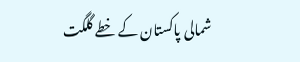شمالی پاکستان کے خطے گلگت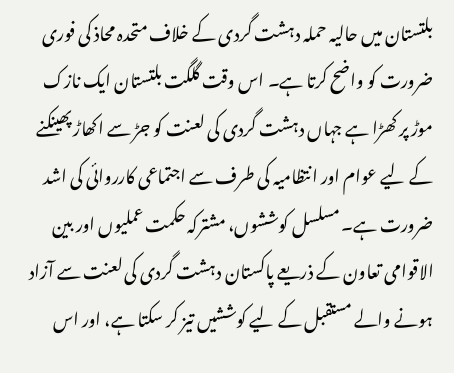بلتستان میں حالیہ حملہ دہشت گردی کے خلاف متحدہ محاذ کی فوری ضرورت کو واضح کرتا ہے۔ اس وقت گلگت بلتستان ایک نازک موڑ پر کھڑا ہے جہاں دہشت گردی کی لعنت کو جڑ سے اکھاڑ پھینکنے کے لیے عوام اور انتظامیہ کی طرف سے اجتماعی کارروائی کی اشد ضرورت ہے۔ مسلسل کوششوں، مشترکہ حکمت عملیوں اور بین الاقوامی تعاون کے ذریعے پاکستان دہشت گردی کی لعنت سے آزاد ہونے والے مستقبل کے لیے کوششیں تیز کر سکتا ہے، اور اس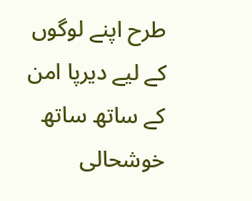طرح اپنے لوگوں کے لیے دیرپا امن کے ساتھ ساتھ خوشحالی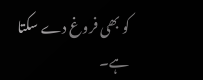کو بھی فروغ دے سکتا ہے۔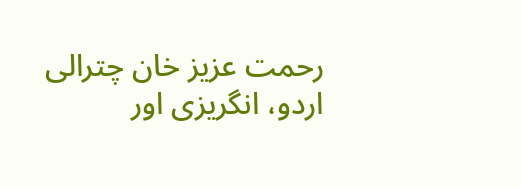رحمت عزیز خان چترالی اردو، انگریزی اور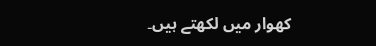کھوار میں لکھتے ہیں۔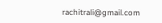rachitrali@gmail.com